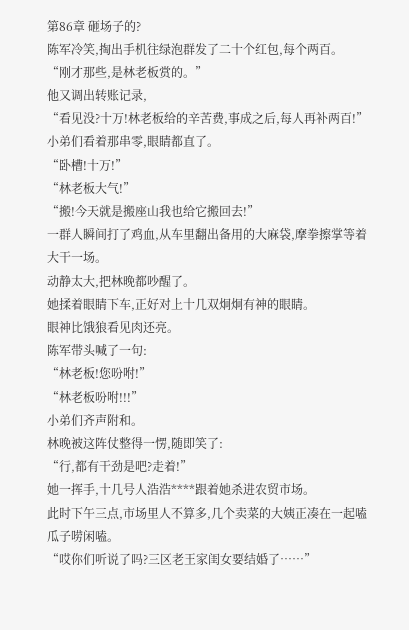第86章 砸场子的?
陈军冷笑,掏出手机往绿泡群发了二十个红包,每个两百。
“刚才那些,是林老板赏的。”
他又调出转账记录,
“看见没?十万!林老板给的辛苦费,事成之后,每人再补两百!”
小弟们看着那串零,眼睛都直了。
“卧槽!十万!”
“林老板大气!”
“搬!今天就是搬座山我也给它搬回去!”
一群人瞬间打了鸡血,从车里翻出备用的大麻袋,摩拳擦掌等着大干一场。
动静太大,把林晚都吵醒了。
她揉着眼睛下车,正好对上十几双炯炯有神的眼睛。
眼神比饿狼看见肉还亮。
陈军带头喊了一句:
“林老板!您吩咐!”
“林老板吩咐!!!”
小弟们齐声附和。
林晚被这阵仗整得一愣,随即笑了:
“行,都有干劲是吧?走着!”
她一挥手,十几号人浩浩****跟着她杀进农贸市场。
此时下午三点,市场里人不算多,几个卖菜的大姨正凑在一起嗑瓜子唠闲嗑。
“哎你们听说了吗?三区老王家闺女要结婚了……”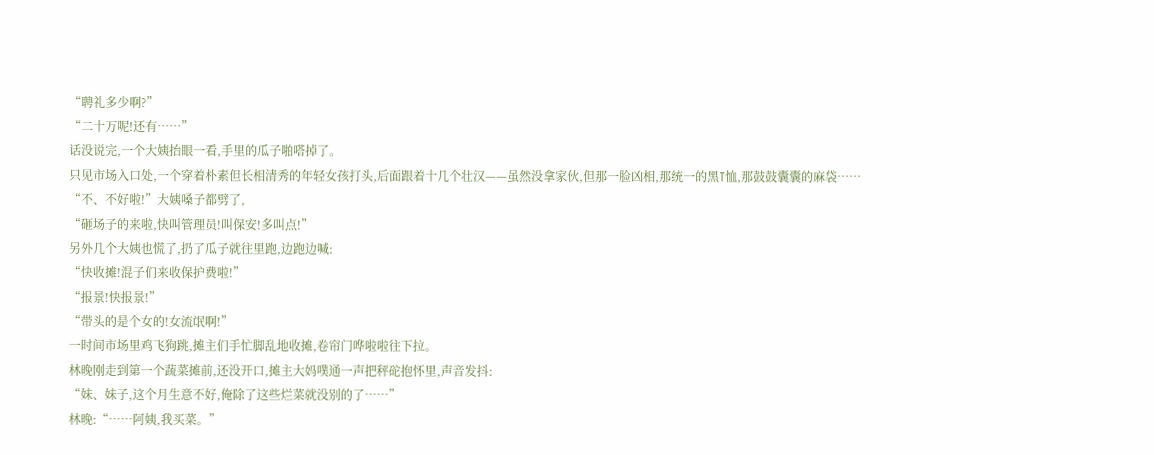“聘礼多少啊?”
“二十万呢!还有……”
话没说完,一个大姨抬眼一看,手里的瓜子啪嗒掉了。
只见市场入口处,一个穿着朴素但长相清秀的年轻女孩打头,后面跟着十几个壮汉——虽然没拿家伙,但那一脸凶相,那统一的黑T恤,那鼓鼓囊囊的麻袋……
“不、不好啦!”大姨嗓子都劈了,
“砸场子的来啦,快叫管理员!叫保安!多叫点!”
另外几个大姨也慌了,扔了瓜子就往里跑,边跑边喊:
“快收摊!混子们来收保护费啦!”
“报景!快报景!”
“带头的是个女的!女流氓啊!”
一时间市场里鸡飞狗跳,摊主们手忙脚乱地收摊,卷帘门哗啦啦往下拉。
林晚刚走到第一个蔬菜摊前,还没开口,摊主大妈噗通一声把秤砣抱怀里,声音发抖:
“妹、妹子,这个月生意不好,俺除了这些烂菜就没别的了……”
林晚:“……阿姨,我买菜。”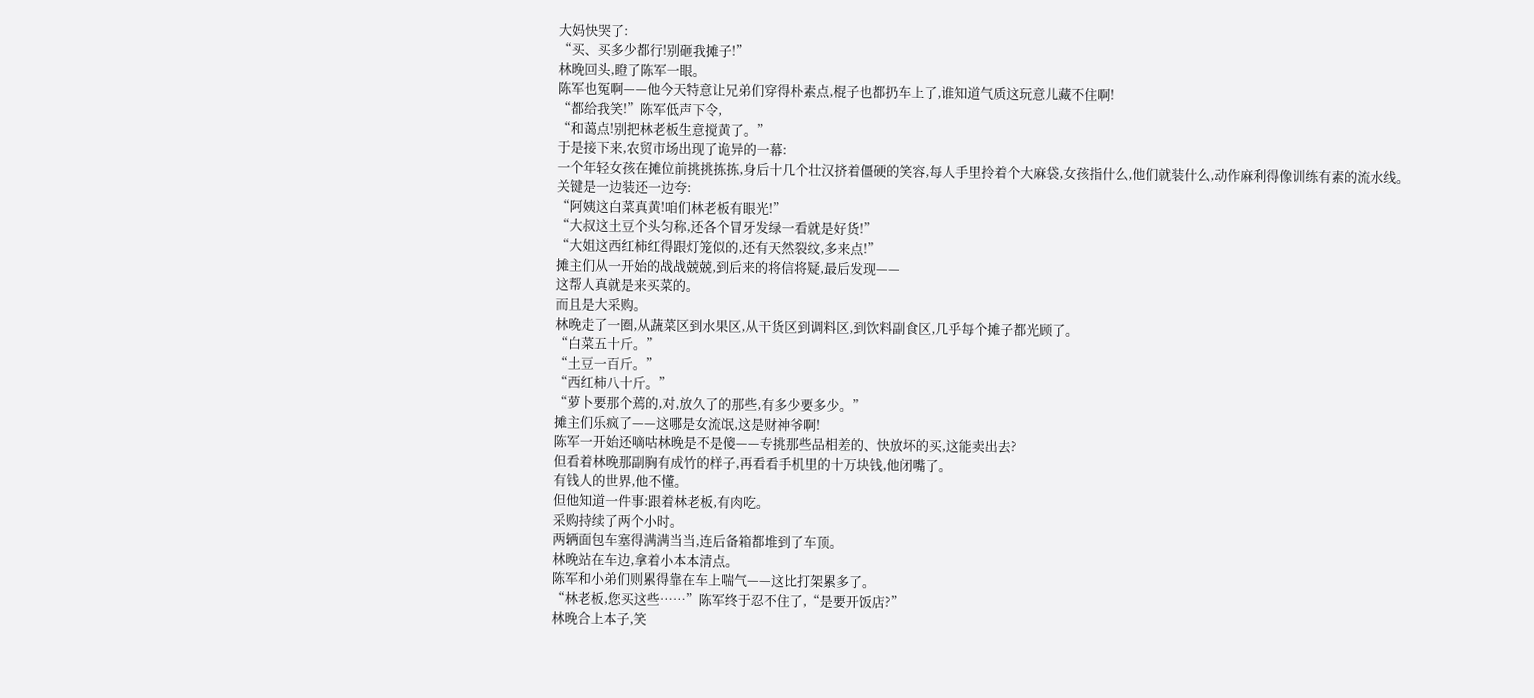大妈快哭了:
“买、买多少都行!别砸我摊子!”
林晚回头,瞪了陈军一眼。
陈军也冤啊——他今天特意让兄弟们穿得朴素点,棍子也都扔车上了,谁知道气质这玩意儿藏不住啊!
“都给我笑!”陈军低声下令,
“和蔼点!别把林老板生意搅黄了。”
于是接下来,农贸市场出现了诡异的一幕:
一个年轻女孩在摊位前挑挑拣拣,身后十几个壮汉挤着僵硬的笑容,每人手里拎着个大麻袋,女孩指什么,他们就装什么,动作麻利得像训练有素的流水线。
关键是一边装还一边夸:
“阿姨这白菜真黄!咱们林老板有眼光!”
“大叔这土豆个头匀称,还各个冒牙发绿一看就是好货!”
“大姐这西红柿红得跟灯笼似的,还有天然裂纹,多来点!”
摊主们从一开始的战战兢兢,到后来的将信将疑,最后发现——
这帮人真就是来买菜的。
而且是大采购。
林晚走了一圈,从蔬菜区到水果区,从干货区到调料区,到饮料副食区,几乎每个摊子都光顾了。
“白菜五十斤。”
“土豆一百斤。”
“西红柿八十斤。”
“萝卜要那个蔫的,对,放久了的那些,有多少要多少。”
摊主们乐疯了——这哪是女流氓,这是财神爷啊!
陈军一开始还嘀咕林晚是不是傻——专挑那些品相差的、快放坏的买,这能卖出去?
但看着林晚那副胸有成竹的样子,再看看手机里的十万块钱,他闭嘴了。
有钱人的世界,他不懂。
但他知道一件事:跟着林老板,有肉吃。
采购持续了两个小时。
两辆面包车塞得满满当当,连后备箱都堆到了车顶。
林晚站在车边,拿着小本本清点。
陈军和小弟们则累得靠在车上喘气——这比打架累多了。
“林老板,您买这些……”陈军终于忍不住了,“是要开饭店?”
林晚合上本子,笑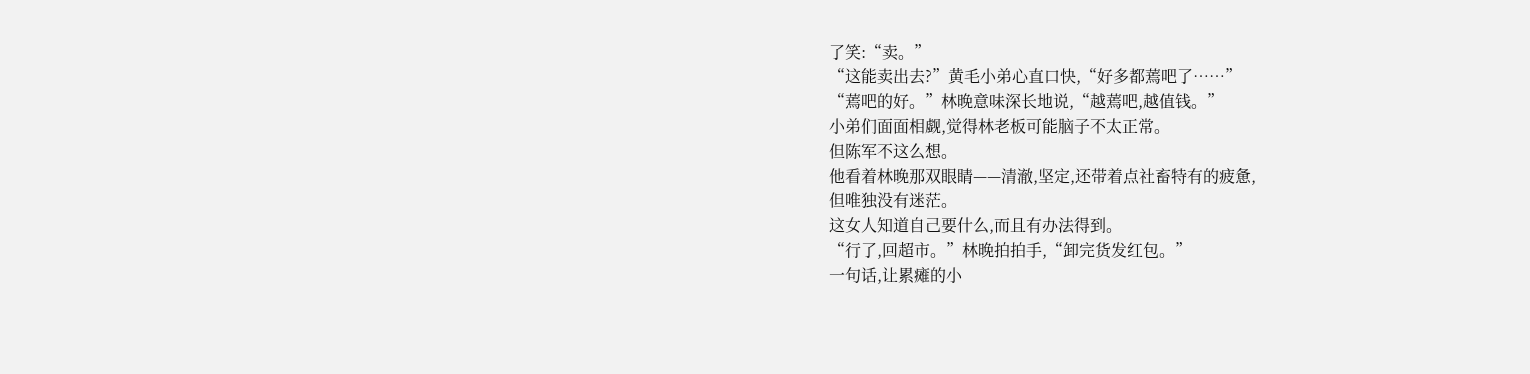了笑:“卖。”
“这能卖出去?”黄毛小弟心直口快,“好多都蔫吧了……”
“蔫吧的好。”林晚意味深长地说,“越蔫吧,越值钱。”
小弟们面面相觑,觉得林老板可能脑子不太正常。
但陈军不这么想。
他看着林晚那双眼睛——清澈,坚定,还带着点社畜特有的疲惫,
但唯独没有迷茫。
这女人知道自己要什么,而且有办法得到。
“行了,回超市。”林晚拍拍手,“卸完货发红包。”
一句话,让累瘫的小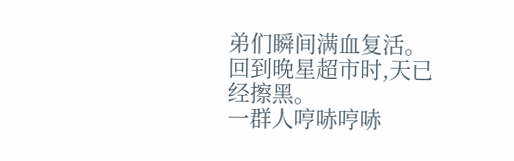弟们瞬间满血复活。
回到晚星超市时,天已经擦黑。
一群人哼哧哼哧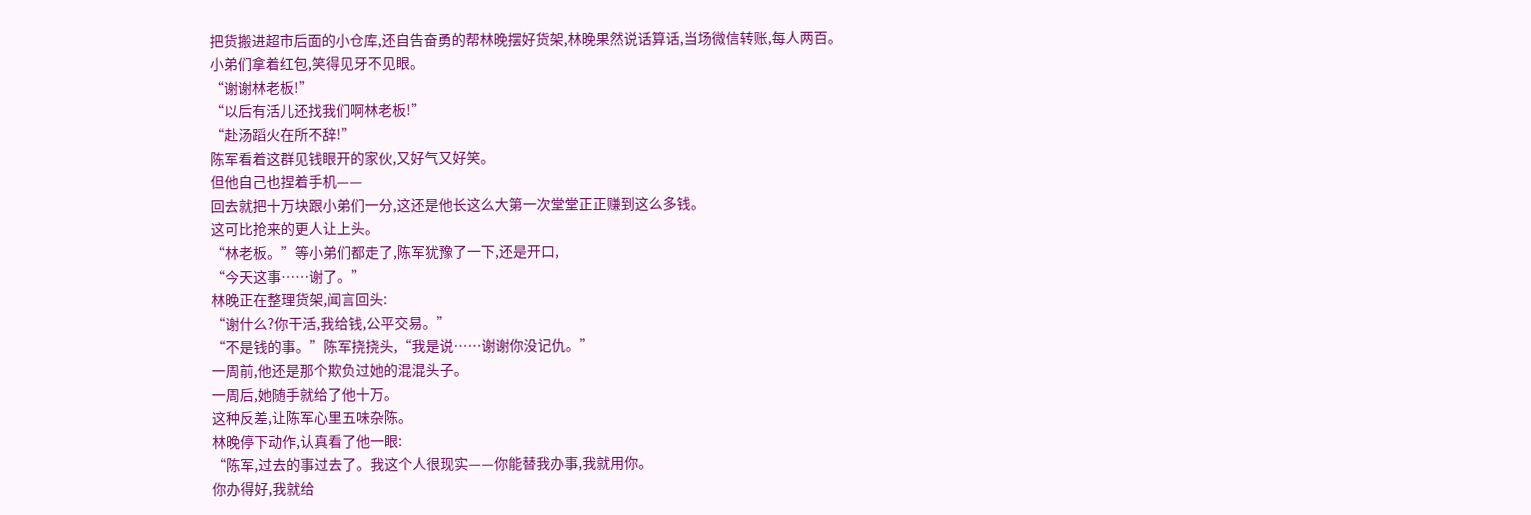把货搬进超市后面的小仓库,还自告奋勇的帮林晚摆好货架,林晚果然说话算话,当场微信转账,每人两百。
小弟们拿着红包,笑得见牙不见眼。
“谢谢林老板!”
“以后有活儿还找我们啊林老板!”
“赴汤蹈火在所不辞!”
陈军看着这群见钱眼开的家伙,又好气又好笑。
但他自己也捏着手机——
回去就把十万块跟小弟们一分,这还是他长这么大第一次堂堂正正赚到这么多钱。
这可比抢来的更人让上头。
“林老板。”等小弟们都走了,陈军犹豫了一下,还是开口,
“今天这事……谢了。”
林晚正在整理货架,闻言回头:
“谢什么?你干活,我给钱,公平交易。”
“不是钱的事。”陈军挠挠头,“我是说……谢谢你没记仇。”
一周前,他还是那个欺负过她的混混头子。
一周后,她随手就给了他十万。
这种反差,让陈军心里五味杂陈。
林晚停下动作,认真看了他一眼:
“陈军,过去的事过去了。我这个人很现实——你能替我办事,我就用你。
你办得好,我就给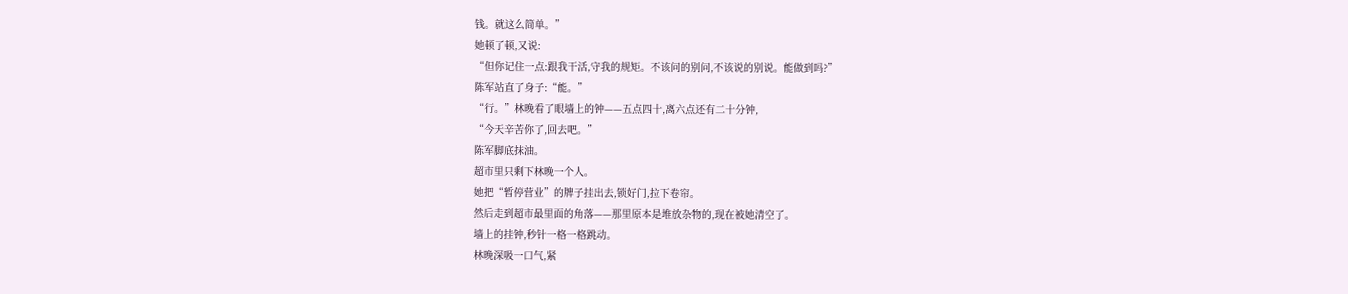钱。就这么简单。”
她顿了顿,又说:
“但你记住一点:跟我干活,守我的规矩。不该问的别问,不该说的别说。能做到吗?”
陈军站直了身子:“能。”
“行。”林晚看了眼墙上的钟——五点四十,离六点还有二十分钟,
“今天辛苦你了,回去吧。”
陈军脚底抹油。
超市里只剩下林晚一个人。
她把“暂停营业”的牌子挂出去,锁好门,拉下卷帘。
然后走到超市最里面的角落——那里原本是堆放杂物的,现在被她清空了。
墙上的挂钟,秒针一格一格跳动。
林晚深吸一口气,紧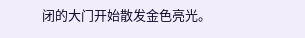闭的大门开始散发金色亮光。